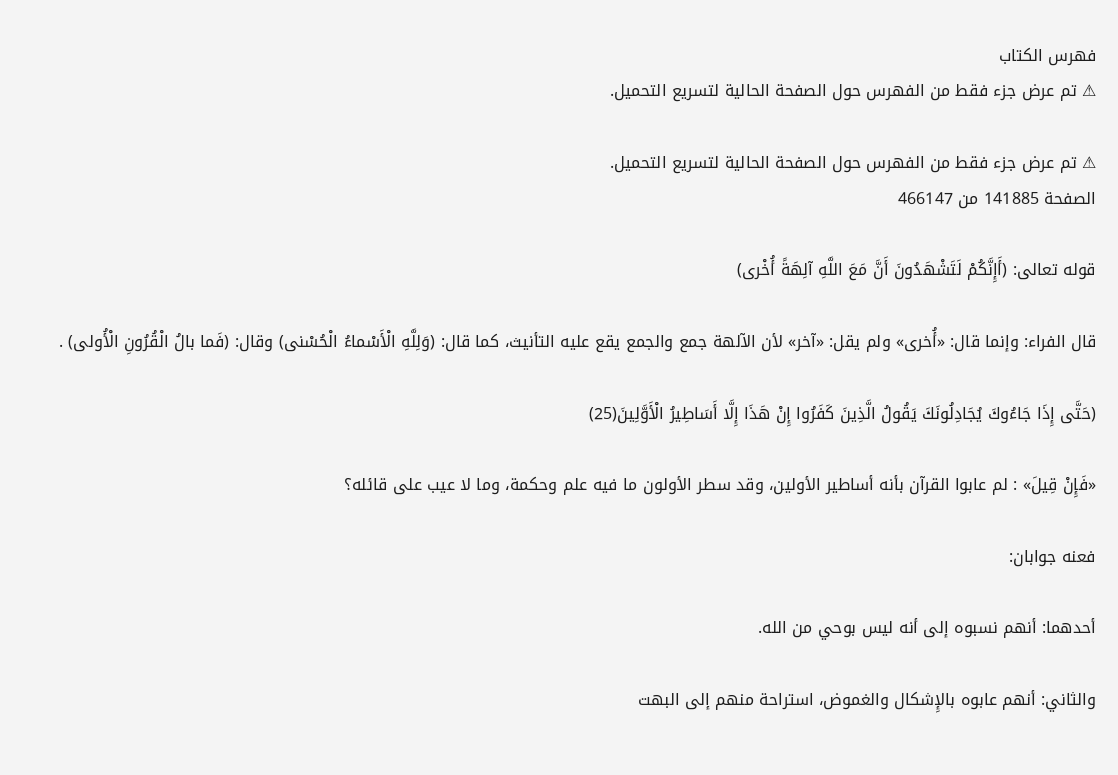فهرس الكتاب
⚠ تم عرض جزء فقط من الفهرس حول الصفحة الحالية لتسريع التحميل.

⚠ تم عرض جزء فقط من الفهرس حول الصفحة الحالية لتسريع التحميل.
الصفحة 141885 من 466147

قوله تعالى: (أَإِنَّكُمْ لَتَشْهَدُونَ أَنَّ مَعَ اللَّهِ آلِهَةً أُخْرى)

قال الفراء: وإنما قال: «أُخرى» ولم يقل: «آخر» لأن الآلهة جمع والجمع يقع عليه التأنيث، كما قال: (وَلِلَّهِ الْأَسْماءُ الْحُسْنى) وقال: (فَما بالُ الْقُرُونِ الْأُولى) .

(حَتَّى إِذَا جَاءُوكَ يُجَادِلُونَكَ يَقُولُ الَّذِينَ كَفَرُوا إِنْ هَذَا إِلَّا أَسَاطِيرُ الْأَوَّلِينَ(25)

«فَإِنْ قِيلَ» : لم عابوا القرآن بأنه أساطير الأولين، وقد سطر الأولون ما فيه علم وحكمة، وما لا عيب على قائله؟

فعنه جوابان:

أحدهما: أنهم نسبوه إلى أنه ليس بوحي من الله.

والثاني: أنهم عابوه بالإِشكال والغموض، استراحة منهم إلى البهت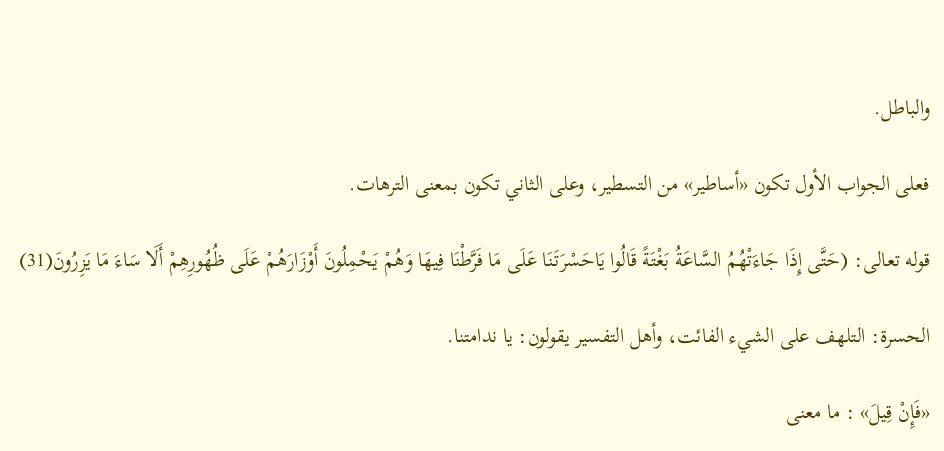والباطل.

فعلى الجواب الأول تكون «أساطير» من التسطير، وعلى الثاني تكون بمعنى الترهات.

قوله تعالى: (حَتَّى إِذَا جَاءَتْهُمُ السَّاعَةُ بَغْتَةً قَالُوا يَاحَسْرَتَنَا عَلَى مَا فَرَّطْنَا فِيهَا وَهُمْ يَحْمِلُونَ أَوْزَارَهُمْ عَلَى ظُهُورِهِمْ أَلَا سَاءَ مَا يَزِرُونَ(31)

الحسرة: التلهف على الشيء الفائت، وأهل التفسير يقولون: يا ندامتنا.

«فَإِنْ قِيلَ» : ما معنى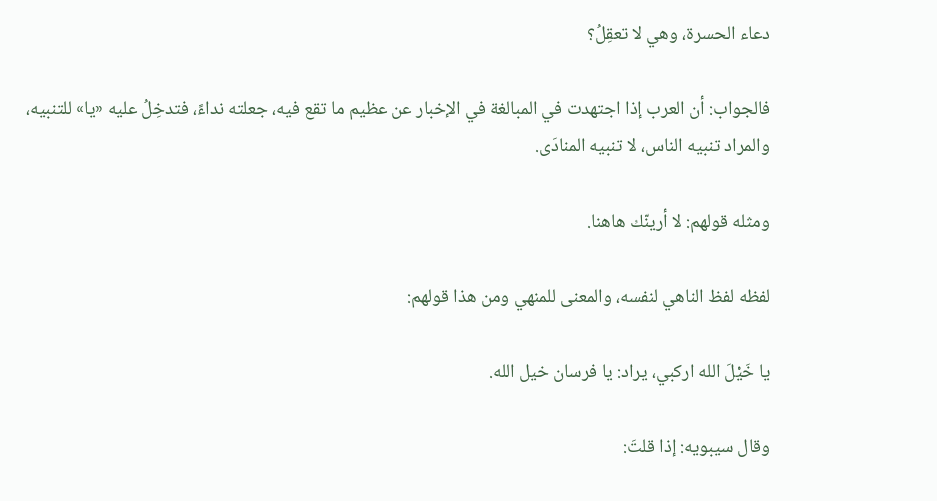دعاء الحسرة، وهي لا تعقِلُ؟

فالجواب: أن العرب إذا اجتهدت في المبالغة في الإخبار عن عظيم ما تقع فيه، جعلته نداءً، فتدخِلُ عليه «يا» للتنبيه، والمراد تنبيه الناس، لا تنبيه المنادَى.

ومثله قولهم: لا أرينّك هاهنا.

لفظه لفظ الناهي لنفسه، والمعنى للمنهي ومن هذا قولهم:

يا خَيْلَ الله اركبي، يراد: يا فرسان خيل الله.

وقال سيبويه: إذا قلتَ: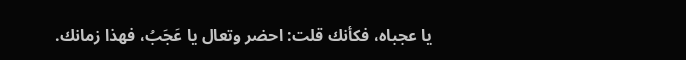يا عجباه، فكأنك قلت: احضر وتعال يا عَجَبُ، فهذا زمانك.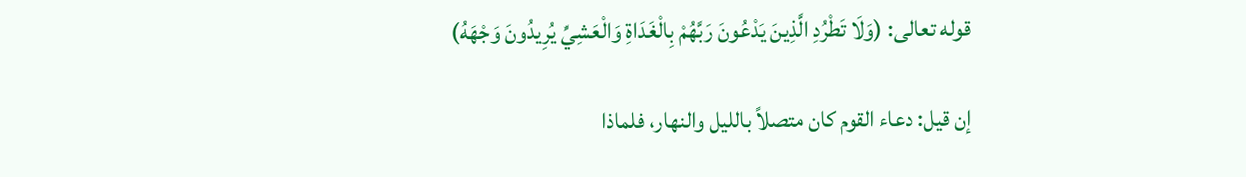قوله تعالى: (وَلَا تَطْرُدِ الَّذِينَ يَدْعُونَ رَبَّهُمْ بِالْغَدَاةِ وَالْعَشِيِّ يُرِيدُونَ وَجْهَهُ)

إن قيل: دعاء القوم كان متصلاً بالليل والنهار، فلماذا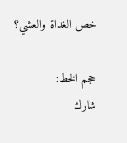خص الغداة والعشي؟

حجم الخط:
شارك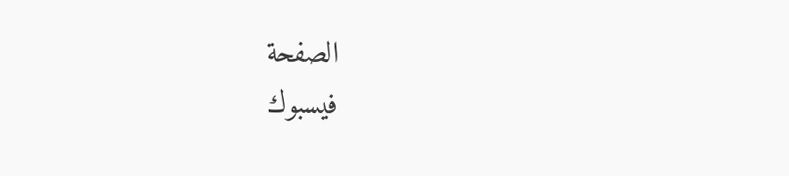الصفحة
فيسبوك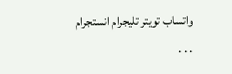واتساب تويتر تليجرام انستجرام
. . .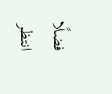فضلًا انتظر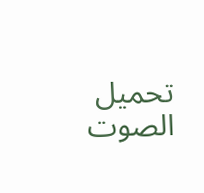تحميل الصوت